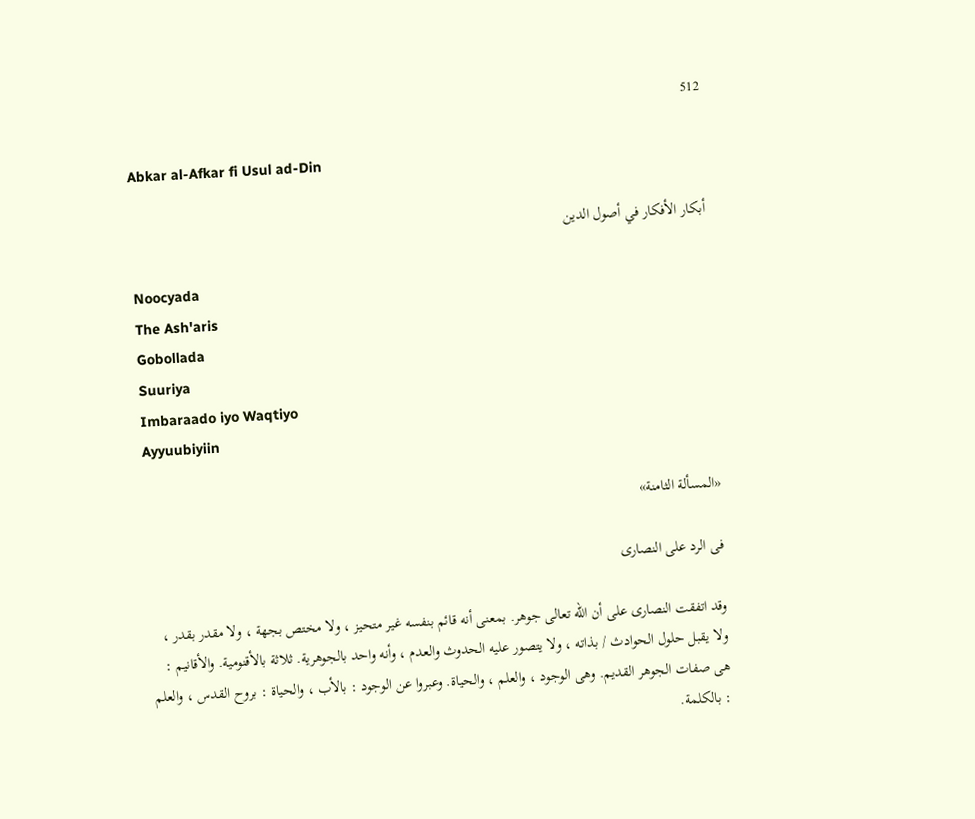512

Abkar al-Afkar fi Usul ad-Din

أبكار الأفكار في أصول الدين

Noocyada
The Ash'aris
Gobollada
Suuriya
Imbaraado iyo Waqtiyo
Ayyuubiyiin

«المسألة الثامنة»

فى الرد على النصارى

وقد اتفقت النصارى على أن الله تعالى جوهر. بمعنى أنه قائم بنفسه غير متحيز ، ولا مختص بجهة ، ولا مقدر بقدر ، ولا يقبل حلول الحوادث / بذاته ، ولا يتصور عليه الحدوث والعدم ، وأنه واحد بالجوهرية. ثلاثة بالأقنومية. والأقانيم : هى صفات الجوهر القديم. وهى الوجود ، والعلم ، والحياة. وعبروا عن الوجود : بالأب ، والحياة : بروح القدس ، والعلم : بالكلمة.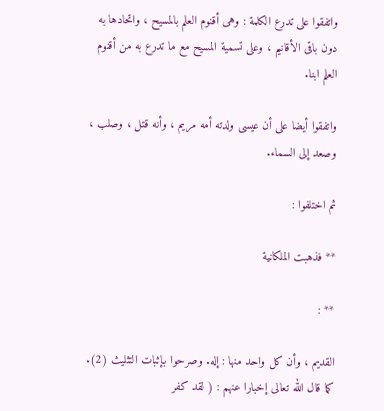واتفقوا على تدرع الكلمة : وهى أقنوم العلم بالمسيح ، واتحادها به دون باقى الأقانيم ، وعلى تسمية المسيح مع ما تدرع به من أقنوم العلم ابنا.

واتفقوا أيضا على أن عيسى ولدته أمه مريم ، وأنه قتل ، وصلب ، وصعد إلى السماء.

ثم اختلفوا :

** فذهبت الملكانية

** :

القديم ، وأن كل واحد منها : إله. وصرحوا بإثبات التثليث (2). كما قال الله تعالى إخبارا عنهم : ( لقد كفر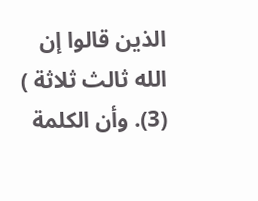الذين قالوا إن الله ثالث ثلاثة ) (3). وأن الكلمة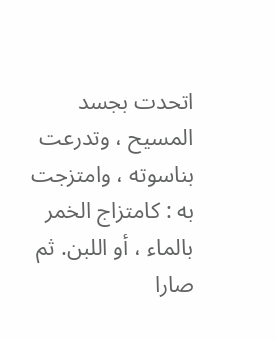اتحدت بجسد المسيح ، وتدرعت بناسوته ، وامتزجت به : كامتزاج الخمر بالماء ، أو اللبن. ثم صارا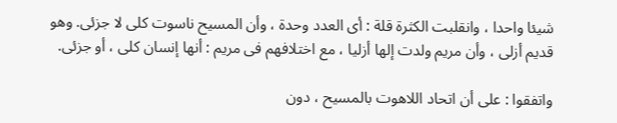شيئا واحدا ، وانقلبت الكثرة قلة : أى العدد وحدة ، وأن المسيح ناسوت كلى لا جزئى. وهو قديم أزلى ، وأن مريم ولدت إلها أزليا ، مع اختلافهم فى مريم : أنها إنسان كلى ، أو جزئى.

واتفقوا : على أن اتحاد اللاهوت بالمسيح ، دون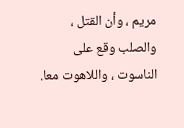مريم ، وأن القتل ، والصلب وقع على الناسوت ، واللاهوت معا.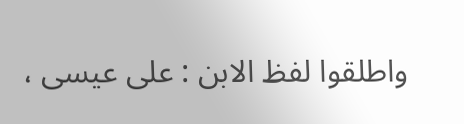واطلقوا لفظ الابن : على عيسى ،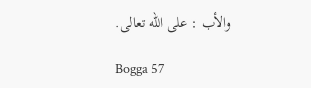والأب : على الله تعالى.

Bogga 57